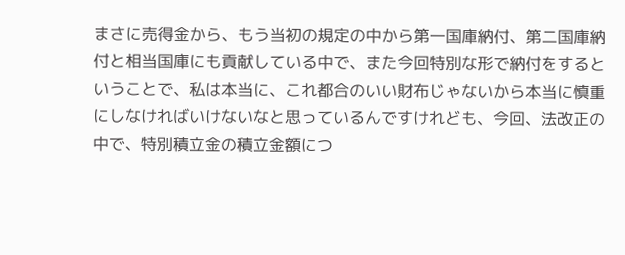まさに売得金から、もう当初の規定の中から第一国庫納付、第二国庫納付と相当国庫にも貢献している中で、また今回特別な形で納付をするということで、私は本当に、これ都合のいい財布じゃないから本当に慎重にしなければいけないなと思っているんですけれども、今回、法改正の中で、特別積立金の積立金額につ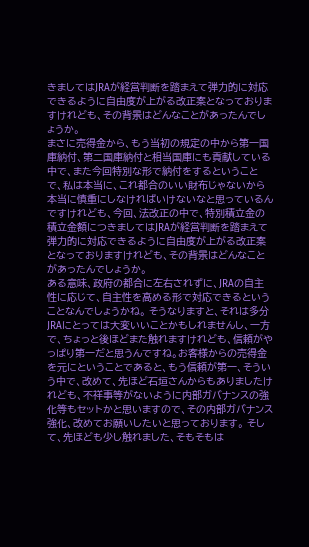きましてはJRAが経営判断を踏まえて弾力的に対応できるように自由度が上がる改正案となっておりますけれども、その背景はどんなことがあったんでしょうか。
まさに売得金から、もう当初の規定の中から第一国庫納付、第二国庫納付と相当国庫にも貢献している中で、また今回特別な形で納付をするということで、私は本当に、これ都合のいい財布じゃないから本当に慎重にしなければいけないなと思っているんですけれども、今回、法改正の中で、特別積立金の積立金額につきましてはJRAが経営判断を踏まえて弾力的に対応できるように自由度が上がる改正案となっておりますけれども、その背景はどんなことがあったんでしょうか。
ある意味、政府の都合に左右されずに、JRAの自主性に応じて、自主性を高める形で対応できるということなんでしょうかね。 そうなりますと、それは多分JRAにとっては大変いいことかもしれませんし、一方で、ちょっと後ほどまた触れますけれども、信頼がやっぱり第一だと思うんですね。お客様からの売得金を元にということであると、もう信頼が第一、そういう中で、改めて、先ほど石垣さんからもありましたけれども、不祥事等がないように内部ガバナンスの強化等もセットかと思いますので、その内部ガバナンス強化、改めてお願いしたいと思っております。 そして、先ほども少し触れました、そもそもは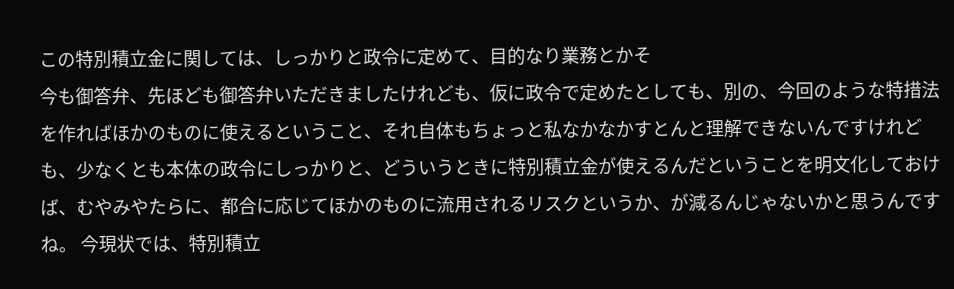この特別積立金に関しては、しっかりと政令に定めて、目的なり業務とかそ
今も御答弁、先ほども御答弁いただきましたけれども、仮に政令で定めたとしても、別の、今回のような特措法を作ればほかのものに使えるということ、それ自体もちょっと私なかなかすとんと理解できないんですけれども、少なくとも本体の政令にしっかりと、どういうときに特別積立金が使えるんだということを明文化しておけば、むやみやたらに、都合に応じてほかのものに流用されるリスクというか、が減るんじゃないかと思うんですね。 今現状では、特別積立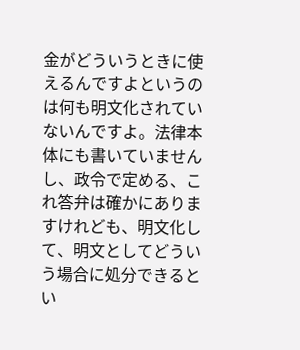金がどういうときに使えるんですよというのは何も明文化されていないんですよ。法律本体にも書いていませんし、政令で定める、これ答弁は確かにありますけれども、明文化して、明文としてどういう場合に処分できるとい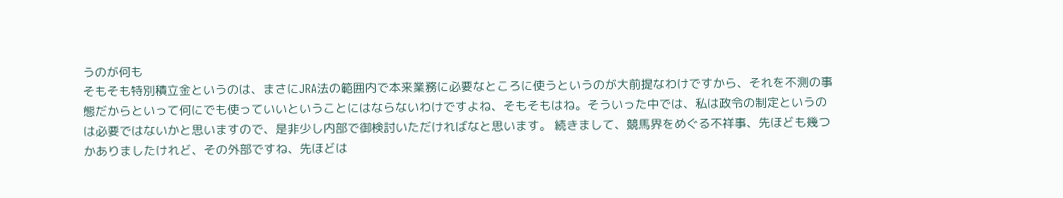うのが何も
そもそも特別積立金というのは、まさにJRA法の範囲内で本来業務に必要なところに使うというのが大前提なわけですから、それを不測の事態だからといって何にでも使っていいということにはならないわけですよね、そもそもはね。そういった中では、私は政令の制定というのは必要ではないかと思いますので、是非少し内部で御検討いただければなと思います。 続きまして、競馬界をめぐる不祥事、先ほども幾つかありましたけれど、その外部ですね、先ほどは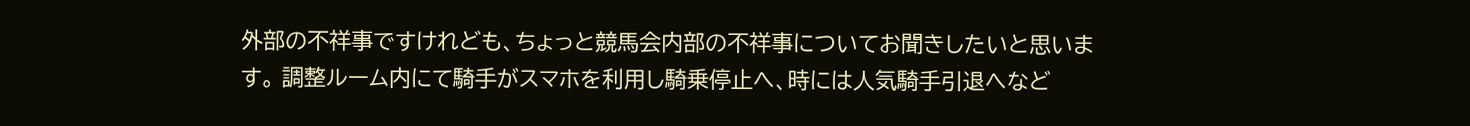外部の不祥事ですけれども、ちょっと競馬会内部の不祥事についてお聞きしたいと思います。 調整ルーム内にて騎手がスマホを利用し騎乗停止へ、時には人気騎手引退へなど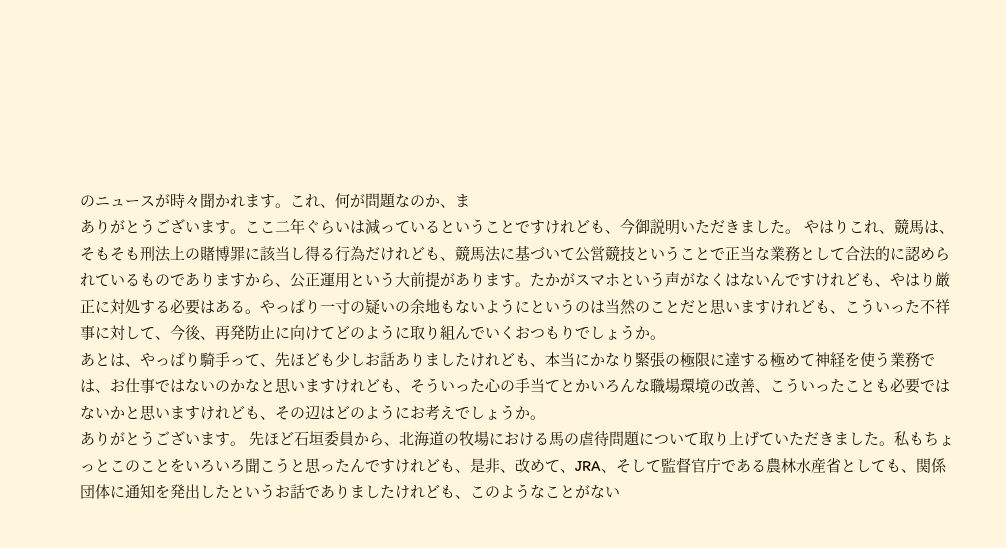のニュースが時々聞かれます。これ、何が問題なのか、ま
ありがとうございます。ここ二年ぐらいは減っているということですけれども、今御説明いただきました。 やはりこれ、競馬は、そもそも刑法上の賭博罪に該当し得る行為だけれども、競馬法に基づいて公営競技ということで正当な業務として合法的に認められているものでありますから、公正運用という大前提があります。たかがスマホという声がなくはないんですけれども、やはり厳正に対処する必要はある。やっぱり一寸の疑いの余地もないようにというのは当然のことだと思いますけれども、こういった不祥事に対して、今後、再発防止に向けてどのように取り組んでいくおつもりでしょうか。
あとは、やっぱり騎手って、先ほども少しお話ありましたけれども、本当にかなり緊張の極限に達する極めて神経を使う業務では、お仕事ではないのかなと思いますけれども、そういった心の手当てとかいろんな職場環境の改善、こういったことも必要ではないかと思いますけれども、その辺はどのようにお考えでしょうか。
ありがとうございます。 先ほど石垣委員から、北海道の牧場における馬の虐待問題について取り上げていただきました。私もちょっとこのことをいろいろ聞こうと思ったんですけれども、是非、改めて、JRA、そして監督官庁である農林水産省としても、関係団体に通知を発出したというお話でありましたけれども、このようなことがない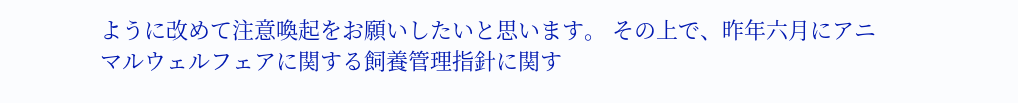ように改めて注意喚起をお願いしたいと思います。 その上で、昨年六月にアニマルウェルフェアに関する飼養管理指針に関す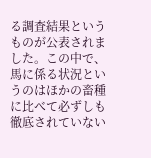る調査結果というものが公表されました。この中で、馬に係る状況というのはほかの畜種に比べて必ずしも徹底されていない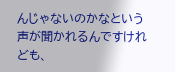んじゃないのかなという声が聞かれるんですけれども、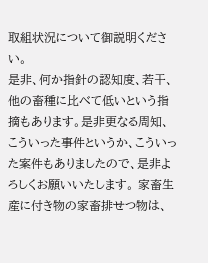取組状況について御説明ください。
是非、何か指針の認知度、若干、他の畜種に比べて低いという指摘もあります。是非更なる周知、こういった事件というか、こういった案件もありましたので、是非よろしくお願いいたします。 家畜生産に付き物の家畜排せつ物は、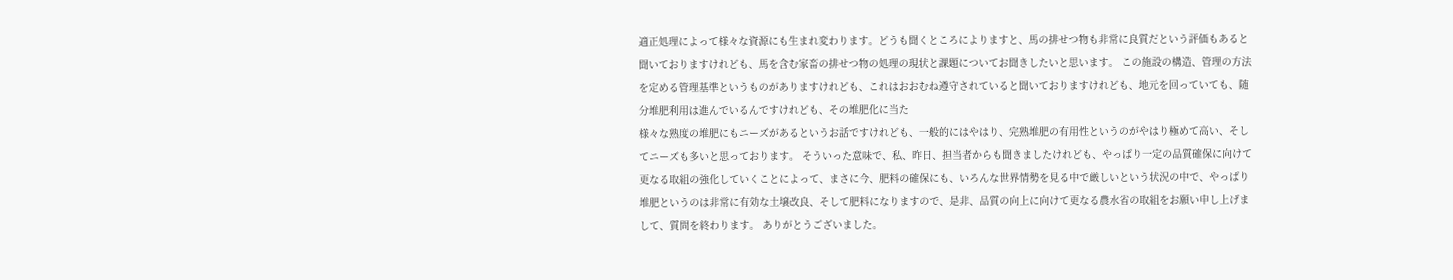適正処理によって様々な資源にも生まれ変わります。どうも聞くところによりますと、馬の排せつ物も非常に良質だという評価もあると聞いておりますけれども、馬を含む家畜の排せつ物の処理の現状と課題についてお聞きしたいと思います。 この施設の構造、管理の方法を定める管理基準というものがありますけれども、これはおおむね遵守されていると聞いておりますけれども、地元を回っていても、随分堆肥利用は進んでいるんですけれども、その堆肥化に当た
様々な熟度の堆肥にもニーズがあるというお話ですけれども、一般的にはやはり、完熟堆肥の有用性というのがやはり極めて高い、そしてニーズも多いと思っております。 そういった意味で、私、昨日、担当者からも聞きましたけれども、やっぱり一定の品質確保に向けて更なる取組の強化していくことによって、まさに今、肥料の確保にも、いろんな世界情勢を見る中で厳しいという状況の中で、やっぱり堆肥というのは非常に有効な土壌改良、そして肥料になりますので、是非、品質の向上に向けて更なる農水省の取組をお願い申し上げまして、質問を終わります。 ありがとうございました。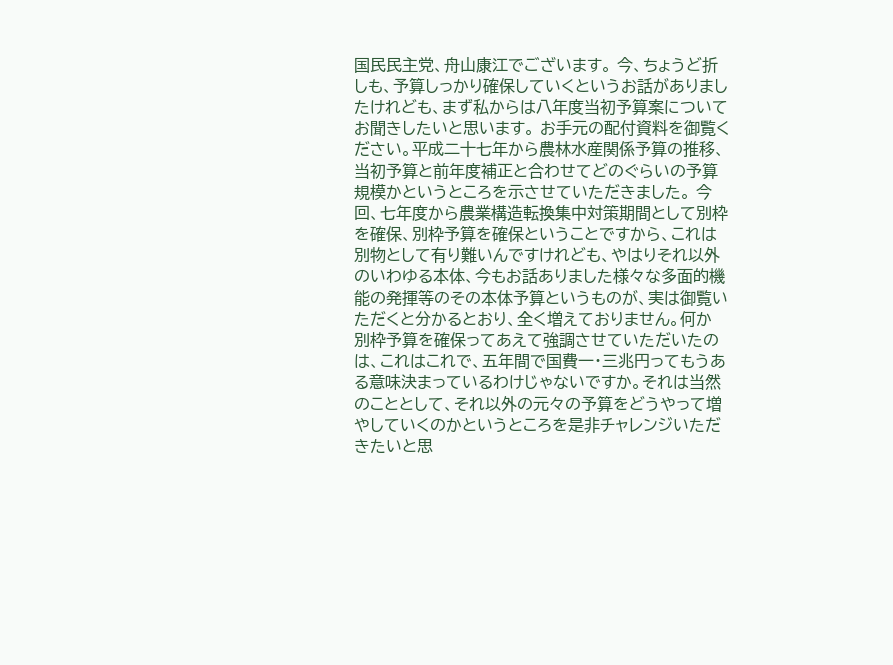国民民主党、舟山康江でございます。 今、ちょうど折しも、予算しっかり確保していくというお話がありましたけれども、まず私からは八年度当初予算案についてお聞きしたいと思います。 お手元の配付資料を御覧ください。平成二十七年から農林水産関係予算の推移、当初予算と前年度補正と合わせてどのぐらいの予算規模かというところを示させていただきました。 今回、七年度から農業構造転換集中対策期間として別枠を確保、別枠予算を確保ということですから、これは別物として有り難いんですけれども、やはりそれ以外のいわゆる本体、今もお話ありました様々な多面的機能の発揮等のその本体予算というものが、実は御覧いただくと分かるとおり、全く増えておりません。何か
別枠予算を確保ってあえて強調させていただいたのは、これはこれで、五年間で国費一・三兆円ってもうある意味決まっているわけじゃないですか。それは当然のこととして、それ以外の元々の予算をどうやって増やしていくのかというところを是非チャレンジいただきたいと思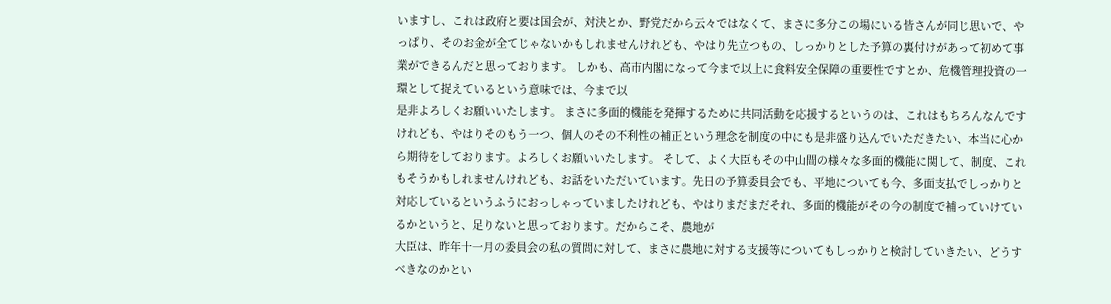いますし、これは政府と要は国会が、対決とか、野党だから云々ではなくて、まさに多分この場にいる皆さんが同じ思いで、やっぱり、そのお金が全てじゃないかもしれませんけれども、やはり先立つもの、しっかりとした予算の裏付けがあって初めて事業ができるんだと思っております。 しかも、高市内閣になって今まで以上に食料安全保障の重要性ですとか、危機管理投資の一環として捉えているという意味では、今まで以
是非よろしくお願いいたします。 まさに多面的機能を発揮するために共同活動を応援するというのは、これはもちろんなんですけれども、やはりそのもう一つ、個人のその不利性の補正という理念を制度の中にも是非盛り込んでいただきたい、本当に心から期待をしております。よろしくお願いいたします。 そして、よく大臣もその中山間の様々な多面的機能に関して、制度、これもそうかもしれませんけれども、お話をいただいています。先日の予算委員会でも、平地についても今、多面支払でしっかりと対応しているというふうにおっしゃっていましたけれども、やはりまだまだそれ、多面的機能がその今の制度で補っていけているかというと、足りないと思っております。だからこそ、農地が
大臣は、昨年十一月の委員会の私の質問に対して、まさに農地に対する支援等についてもしっかりと検討していきたい、どうすべきなのかとい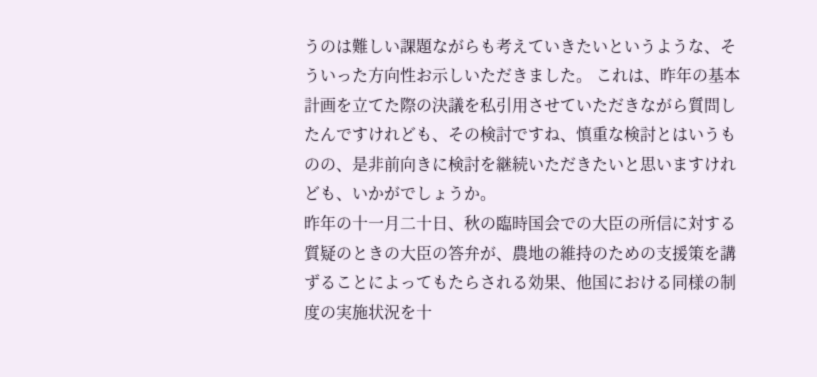うのは難しい課題ながらも考えていきたいというような、そういった方向性お示しいただきました。 これは、昨年の基本計画を立てた際の決議を私引用させていただきながら質問したんですけれども、その検討ですね、慎重な検討とはいうものの、是非前向きに検討を継続いただきたいと思いますけれども、いかがでしょうか。
昨年の十一月二十日、秋の臨時国会での大臣の所信に対する質疑のときの大臣の答弁が、農地の維持のための支援策を講ずることによってもたらされる効果、他国における同様の制度の実施状況を十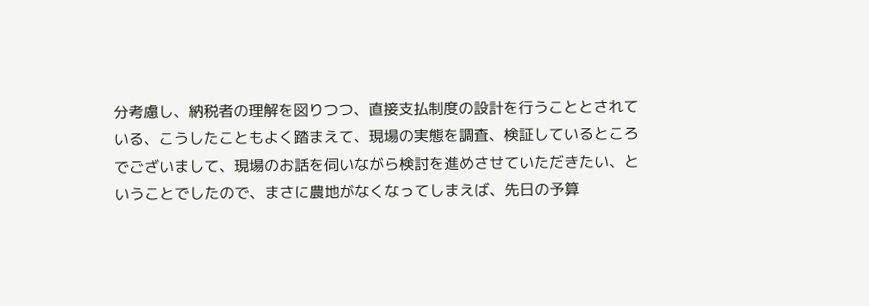分考慮し、納税者の理解を図りつつ、直接支払制度の設計を行うこととされている、こうしたこともよく踏まえて、現場の実態を調査、検証しているところでございまして、現場のお話を伺いながら検討を進めさせていただきたい、ということでしたので、まさに農地がなくなってしまえば、先日の予算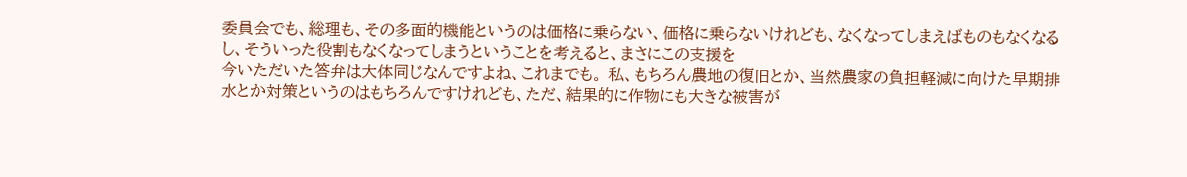委員会でも、総理も、その多面的機能というのは価格に乗らない、価格に乗らないけれども、なくなってしまえばものもなくなるし、そういった役割もなくなってしまうということを考えると、まさにこの支援を
今いただいた答弁は大体同じなんですよね、これまでも。 私、もちろん農地の復旧とか、当然農家の負担軽減に向けた早期排水とか対策というのはもちろんですけれども、ただ、結果的に作物にも大きな被害が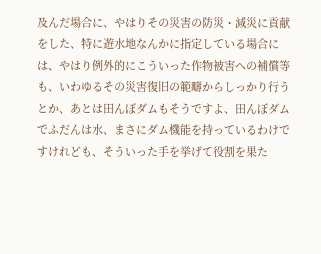及んだ場合に、やはりその災害の防災・減災に貢献をした、特に遊水地なんかに指定している場合には、やはり例外的にこういった作物被害への補償等も、いわゆるその災害復旧の範疇からしっかり行うとか、あとは田んぼダムもそうですよ、田んぼダムでふだんは水、まさにダム機能を持っているわけですけれども、そういった手を挙げて役割を果た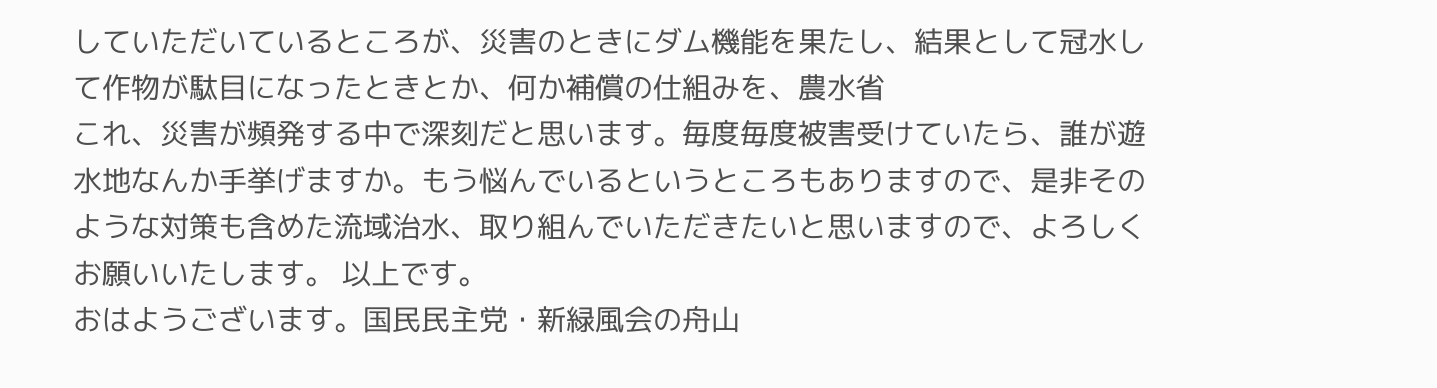していただいているところが、災害のときにダム機能を果たし、結果として冠水して作物が駄目になったときとか、何か補償の仕組みを、農水省
これ、災害が頻発する中で深刻だと思います。毎度毎度被害受けていたら、誰が遊水地なんか手挙げますか。もう悩んでいるというところもありますので、是非そのような対策も含めた流域治水、取り組んでいただきたいと思いますので、よろしくお願いいたします。 以上です。
おはようございます。国民民主党・新緑風会の舟山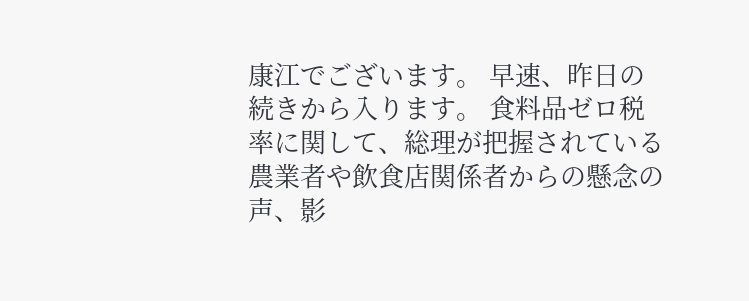康江でございます。 早速、昨日の続きから入ります。 食料品ゼロ税率に関して、総理が把握されている農業者や飲食店関係者からの懸念の声、影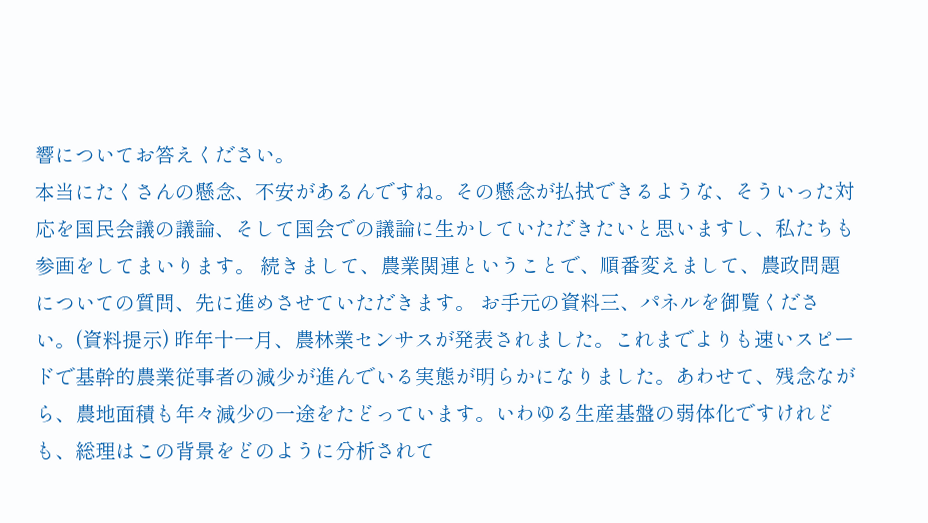響についてお答えください。
本当にたくさんの懸念、不安があるんですね。その懸念が払拭できるような、そういった対応を国民会議の議論、そして国会での議論に生かしていただきたいと思いますし、私たちも参画をしてまいります。 続きまして、農業関連ということで、順番変えまして、農政問題についての質問、先に進めさせていただきます。 お手元の資料三、パネルを御覧ください。(資料提示) 昨年十一月、農林業センサスが発表されました。これまでよりも速いスピードで基幹的農業従事者の減少が進んでいる実態が明らかになりました。あわせて、残念ながら、農地面積も年々減少の一途をたどっています。いわゆる生産基盤の弱体化ですけれども、総理はこの背景をどのように分析されて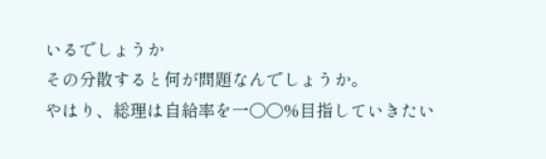いるでしょうか
その分散すると何が問題なんでしょうか。
やはり、総理は自給率を一〇〇%目指していきたい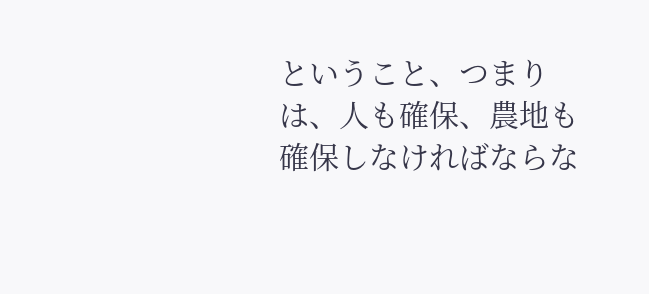ということ、つまりは、人も確保、農地も確保しなければならな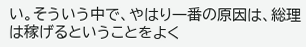い。そういう中で、やはり一番の原因は、総理は稼げるということをよく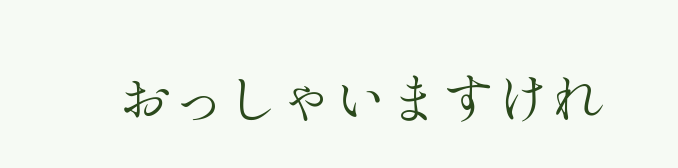おっしゃいますけれ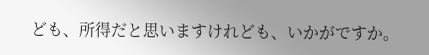ども、所得だと思いますけれども、いかがですか。